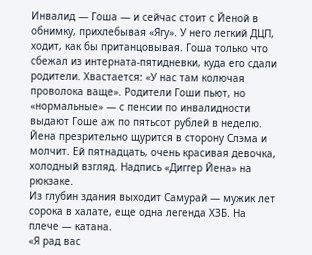Инвалид — Гоша — и сейчас стоит с Йеной в обнимку, прихлебывая «Ягу». У него легкий ДЦП, ходит, как бы пританцовывая. Гоша только что сбежал из интерната-пятидневки, куда его сдали родители. Хвастается: «У нас там колючая проволока ваще». Родители Гоши пьют, но «нормальные» — с пенсии по инвалидности выдают Гоше аж по пятьсот рублей в неделю.
Йена презрительно щурится в сторону Слэма и молчит. Ей пятнадцать, очень красивая девочка, холодный взгляд. Надпись «Диггер Йена» на рюкзаке.
Из глубин здания выходит Самурай — мужик лет сорока в халате, еще одна легенда ХЗБ. На плече — катана.
«Я рад вас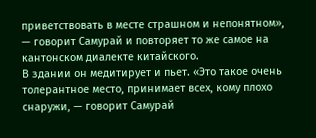приветствовать в месте страшном и непонятном», — говорит Самурай и повторяет то же самое на кантонском диалекте китайского.
В здании он медитирует и пьет. «Это такое очень толерантное место, принимает всех, кому плохо снаружи, — говорит Самурай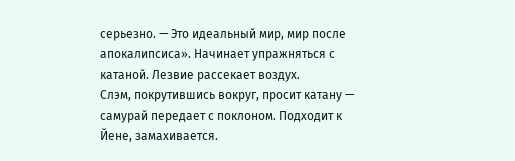серьезно. — Это идеальный мир, мир после апокалипсиса». Начинает упражняться с катаной. Лезвие рассекает воздух.
Слэм, покрутившись вокруг, просит катану — самурай передает с поклоном. Подходит к Йене, замахивается.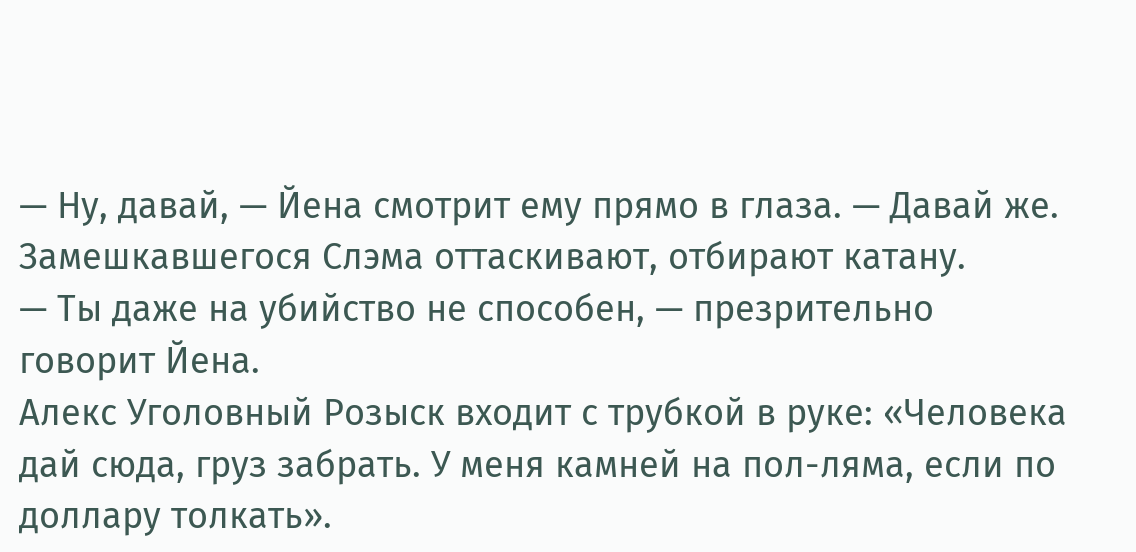— Ну, давай, — Йена смотрит ему прямо в глаза. — Давай же.
Замешкавшегося Слэма оттаскивают, отбирают катану.
— Ты даже на убийство не способен, — презрительно говорит Йена.
Алекс Уголовный Розыск входит с трубкой в руке: «Человека дай сюда, груз забрать. У меня камней на пол-ляма, если по доллару толкать».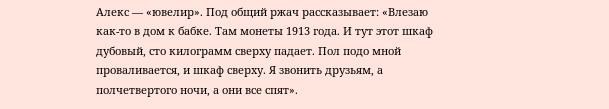Алекс — «ювелир». Под общий ржач рассказывает: «Влезаю как-то в дом к бабке. Там монеты 1913 года. И тут этот шкаф дубовый, сто килограмм сверху падает. Пол подо мной проваливается, и шкаф сверху. Я звонить друзьям, а полчетвертого ночи, а они все спят».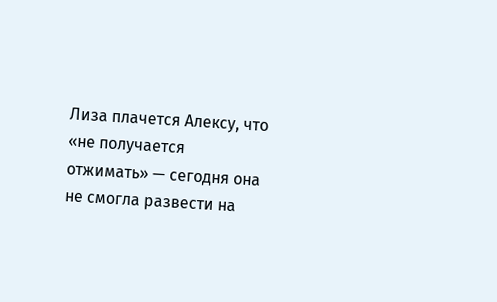Лиза плачется Алексу, что «не получается отжимать» — сегодня она не смогла развести на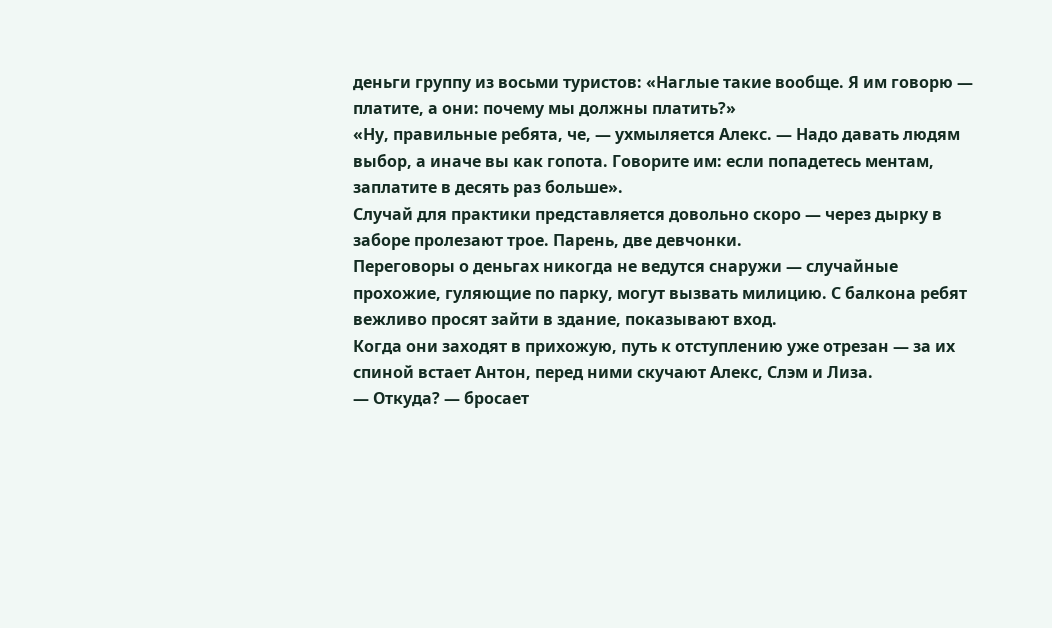деньги группу из восьми туристов: «Наглые такие вообще. Я им говорю — платите, а они: почему мы должны платить?»
«Ну, правильные ребята, че, — ухмыляется Алекс. — Надо давать людям выбор, а иначе вы как гопота. Говорите им: если попадетесь ментам, заплатите в десять раз больше».
Случай для практики представляется довольно скоро — через дырку в заборе пролезают трое. Парень, две девчонки.
Переговоры о деньгах никогда не ведутся снаружи — случайные прохожие, гуляющие по парку, могут вызвать милицию. С балкона ребят вежливо просят зайти в здание, показывают вход.
Когда они заходят в прихожую, путь к отступлению уже отрезан — за их спиной встает Антон, перед ними скучают Алекс, Слэм и Лиза.
— Откуда? — бросает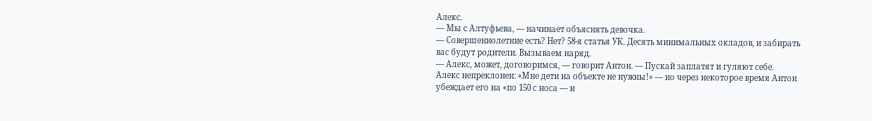Алекс.
— Мы с Алтуфьева, — начинает объяснять девочка.
— Совершеннолетние есть? Нет? 58-я статья УК. Десять минимальных окладов, и забирать вас будут родители. Вызываем наряд.
— Алекс, может, договоримся, — говорит Антон. — Пускай заплатят и гуляют себе.
Алекс непреклонен: «Мне дети на объекте не нужны!» — но через некоторое время Антон убеждает его на «по 150 с носа — и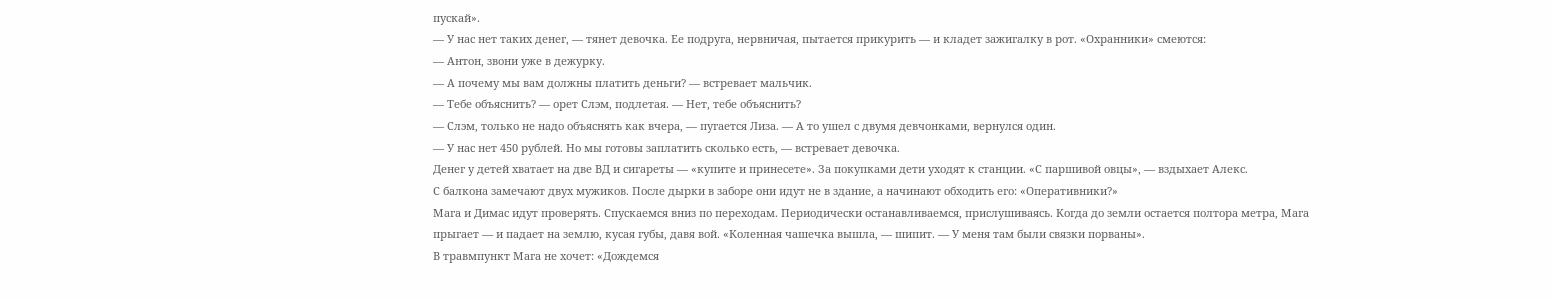пускай».
— У нас нет таких денег, — тянет девочка. Ее подруга, нервничая, пытается прикурить — и кладет зажигалку в рот. «Охранники» смеются:
— Антон, звони уже в дежурку.
— А почему мы вам должны платить деньги? — встревает мальчик.
— Тебе объяснить? — орет Слэм, подлетая. — Нет, тебе объяснить?
— Слэм, только не надо объяснять как вчера, — пугается Лиза. — А то ушел с двумя девчонками, вернулся один.
— У нас нет 450 рублей. Но мы готовы заплатить сколько есть, — встревает девочка.
Денег у детей хватает на две ВД и сигареты — «купите и принесете». За покупками дети уходят к станции. «С паршивой овцы», — вздыхает Алекс.
С балкона замечают двух мужиков. После дырки в заборе они идут не в здание, а начинают обходить его: «Оперативники?»
Мага и Димас идут проверять. Спускаемся вниз по переходам. Периодически останавливаемся, прислушиваясь. Когда до земли остается полтора метра, Мага прыгает — и падает на землю, кусая губы, давя вой. «Коленная чашечка вышла, — шипит. — У меня там были связки порваны».
В травмпункт Мага не хочет: «Дождемся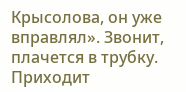Крысолова, он уже вправлял». Звонит, плачется в трубку.
Приходит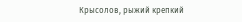Крысолов, рыжий крепкий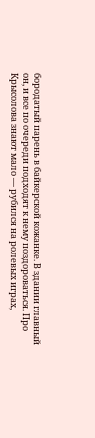бородатый парень в байкерской кожанке. В здании главный он, и все по очереди подходят к нему поздороваться. Про Крысолова знают мало — рубился на ролевых играх,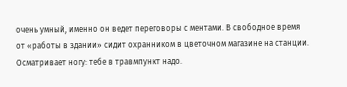очень умный, именно он ведет переговоры с ментами. В свободное время от «работы в здании» сидит охранником в цветочном магазине на станции. Осматривает ногу: тебе в травмпункт надо.